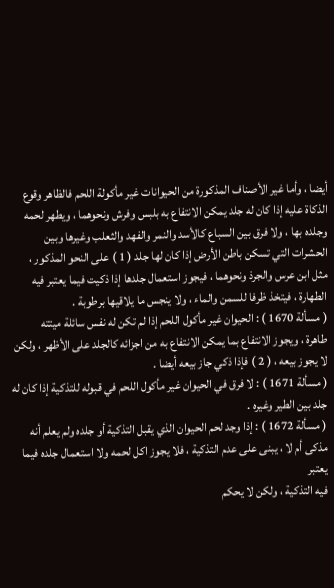أيضا ، وأما غير الأصناف المذكورة من الحيوانات غير مأكولة اللحم فالظاهر وقوع
الذكاة عليه إذا كان له جلد يمكن الانتفاع به بلبس وفرش ونحوهما ، ويطهر لحمه
وجلده بها ، ولا فرق بين السباع كالأسد والنمر والفهد والثعلب وغيرها وبين
الحشرات التي تسكن باطن الأرض إذا كان لها جلد ( 1 ) على النحو المذكور ،
مثل ابن عرس والجرذ ونحوهما ، فيجوز استعمال جلدها إذا ذكيت فيما يعتبر فيه
الطهارة ، فيتخذ ظرفا للسمن والماء ، ولا ينجس ما يلاقيها برطوبة .
( مسألة 1670 ) : الحيوان غير مأكول اللحم إذا لم تكن له نفس سائلة ميتته
طاهرة ، ويجوز الانتفاع بما يمكن الانتفاع به من اجزائه كالجلد على الأظهر ، ولكن
لا يجوز بيعه ، ( 2 ) فإذا ذكي جاز بيعه أيضا .
( مسألة 1671 ) : لا فرق في الحيوان غير مأكول اللحم في قبوله للتذكية إذا كان له
جلد بين الطير وغيره .
( مسألة 1672 ) : إذا وجد لحم الحيوان الذي يقبل التذكية أو جلده ولم يعلم أنه
مذكى أم لا ، يبنى على عدم التذكية ، فلا يجوز اكل لحمه ولا استعمال جلده فيما يعتبر
فيه التذكية ، ولكن لا يحكم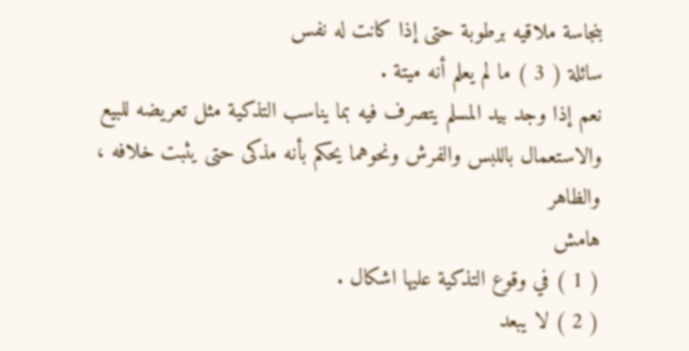بنجاسة ملاقيه برطوبة حتى إذا كانت له نفس
سائلة ( 3 ) ما لم يعلم أنه ميتة .
نعم إذا وجد بيد المسلم يتصرف فيه بما يناسب التذكية مثل تعريضه للبيع
والاستعمال باللبس والفرش ونحوهما يحكم بأنه مذكى حتى يثبت خلافه ، والظاهر
هامش
( 1 ) في وقوع التذكية عليها اشكال .
( 2 ) لا يبعد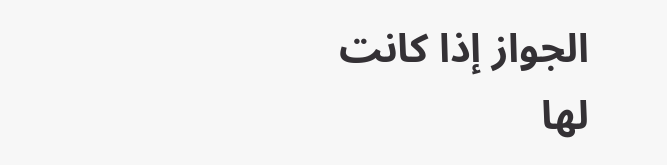الجواز إذا كانت لها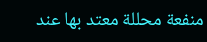منفعة محللة معتد بها عند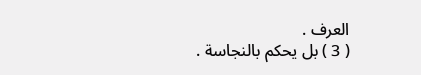العرف .
( 3 ) بل يحكم بالنجاسة .